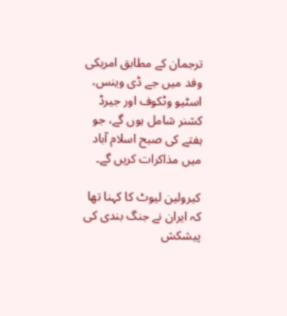ترجمان کے مطابق امریکی وفد میں جے ڈی وینس، اسٹیو وٹکوف اور جیرڈ کشنر شامل ہوں گے، جو ہفتے کی صبح اسلام آباد میں مذاکرات کریں گے۔

کیرولین لیوٹ کا کہنا تھا کہ ایران نے جنگ بندی کی پیشکش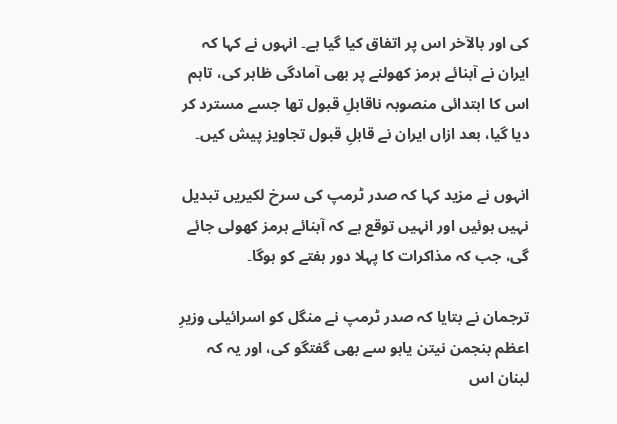کی اور بالآخر اس پر اتفاق کیا گیا ہے۔ انہوں نے کہا کہ ایران نے آبنائے ہرمز کھولنے پر بھی آمادگی ظاہر کی، تاہم اس کا ابتدائی منصوبہ ناقابلِ قبول تھا جسے مسترد کر دیا گیا، بعد ازاں ایران نے قابلِ قبول تجاویز پیش کیں۔

انہوں نے مزید کہا کہ صدر ٹرمپ کی سرخ لکیریں تبدیل نہیں ہوئیں اور انہیں توقع ہے کہ آبنائے ہرمز کھولی جائے گی، جب کہ مذاکرات کا پہلا دور ہفتے کو ہوگا۔

ترجمان نے بتایا کہ صدر ٹرمپ نے منگل کو اسرائیلی وزیرِ اعظم بنجمن نیتن یاہو سے بھی گفتگو کی، اور یہ کہ لبنان اس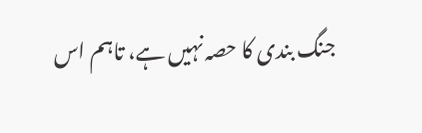جنگ بندی کا حصہ نہیں ہے، تاہم اس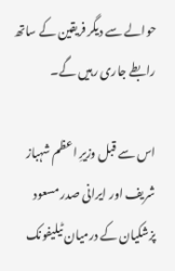حوالے سے دیگر فریقین کے ساتھ رابطے جاری رہیں گے۔

اس سے قبل وزیرِ اعظم شہباز شریف اور ایرانی صدر مسعود پزشکیان کے درمیان ٹیلیفونک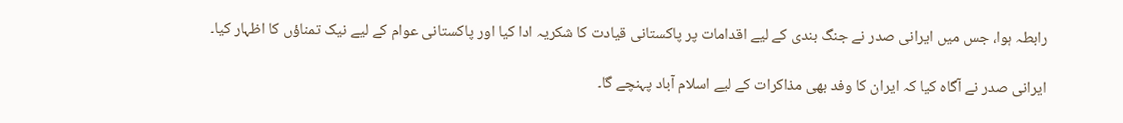رابطہ ہوا، جس میں ایرانی صدر نے جنگ بندی کے لیے اقدامات پر پاکستانی قیادت کا شکریہ ادا کیا اور پاکستانی عوام کے لیے نیک تمناؤں کا اظہار کیا۔

ایرانی صدر نے آگاہ کیا کہ ایران کا وفد بھی مذاکرات کے لیے اسلام آباد پہنچے گا۔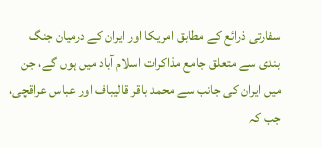سفارتی ذرائع کے مطابق امریکا اور ایران کے درمیان جنگ بندی سے متعلق جامع مذاکرات اسلام آباد میں ہوں گے، جن میں ایران کی جانب سے محمد باقر قالیباف اور عباس عراقچی، جب کہ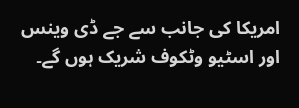امریکا کی جانب سے جے ڈی وینس اور اسٹیو وٹکوف شریک ہوں گے۔